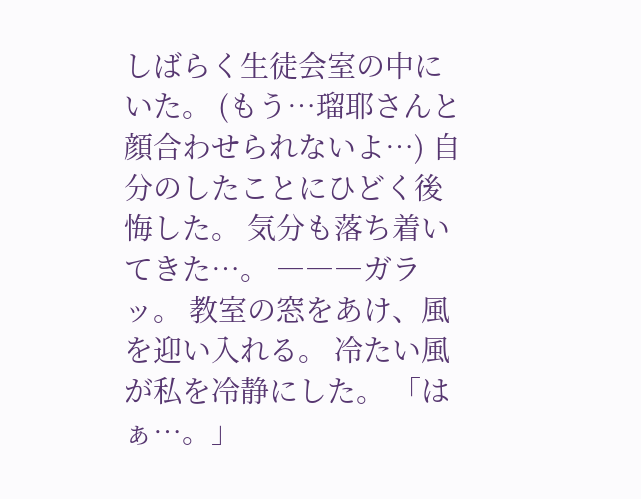しばらく生徒会室の中にいた。 (もう…瑠耶さんと顔合わせられないよ…) 自分のしたことにひどく後悔した。 気分も落ち着いてきた…。 ―――ガラッ。 教室の窓をあけ、風を迎い入れる。 冷たい風が私を冷静にした。 「はぁ…。」